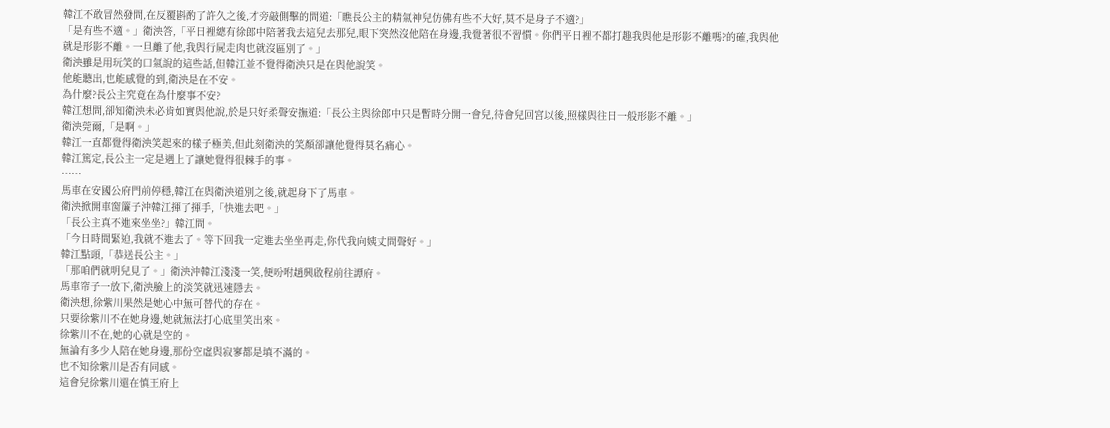韓江不敢冒然發問,在反覆斟酌了許久之後,才旁敲側擊的問道:「瞧長公主的精氣神兒仿佛有些不大好,莫不是身子不適?」
「是有些不適。」衛泱答,「平日裡總有徐郎中陪著我去這兒去那兒,眼下突然沒他陪在身邊,我覺著很不習慣。你們平日裡不都打趣我與他是形影不離嗎?的確,我與他就是形影不離。一旦離了他,我與行屍走肉也就沒區別了。」
衛泱雖是用玩笑的口氣說的這些話,但韓江並不覺得衛泱只是在與他說笑。
他能聽出,也能感覺的到,衛泱是在不安。
為什麼?長公主究竟在為什麼事不安?
韓江想問,卻知衛泱未必肯如實與他說,於是只好柔聲安撫道:「長公主與徐郎中只是暫時分開一會兒,待會兒回宮以後,照樣與往日一般形影不離。」
衛泱莞爾,「是啊。」
韓江一直都覺得衛泱笑起來的樣子極美,但此刻衛泱的笑顏卻讓他覺得莫名痛心。
韓江篤定,長公主一定是遇上了讓她覺得很棘手的事。
……
馬車在安國公府門前停穩,韓江在與衛泱道別之後,就起身下了馬車。
衛泱掀開車窗簾子沖韓江揮了揮手,「快進去吧。」
「長公主真不進來坐坐?」韓江問。
「今日時間緊迫,我就不進去了。等下回我一定進去坐坐再走,你代我向姨丈問聲好。」
韓江點頭,「恭送長公主。」
「那咱們就明兒見了。」衛泱沖韓江淺淺一笑,便吩咐趙興啟程前往譚府。
馬車帘子一放下,衛泱臉上的淡笑就迅速隱去。
衛泱想,徐紫川果然是她心中無可替代的存在。
只要徐紫川不在她身邊,她就無法打心底里笑出來。
徐紫川不在,她的心就是空的。
無論有多少人陪在她身邊,那份空虛與寂寥都是填不滿的。
也不知徐紫川是否有同感。
這會兒徐紫川還在慎王府上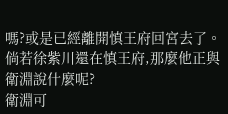嗎?或是已經離開慎王府回宮去了。
倘若徐紫川還在慎王府,那麼他正與衛淵說什麼呢?
衛淵可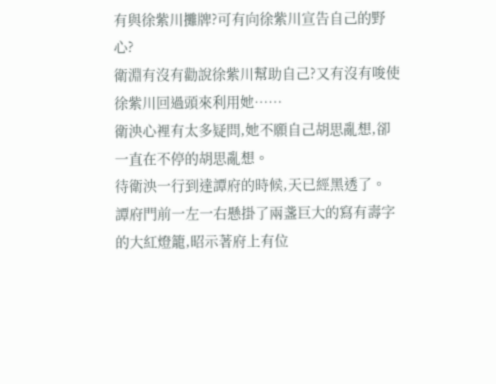有與徐紫川攤牌?可有向徐紫川宣告自己的野心?
衛淵有沒有勸說徐紫川幫助自己?又有沒有唆使徐紫川回過頭來利用她……
衛泱心裡有太多疑問,她不願自己胡思亂想,卻一直在不停的胡思亂想。
待衛泱一行到達譚府的時候,天已經黑透了。
譚府門前一左一右懸掛了兩盞巨大的寫有壽字的大紅燈籠,昭示著府上有位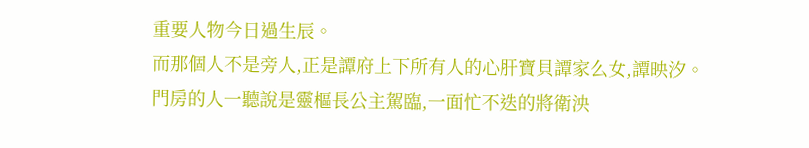重要人物今日過生辰。
而那個人不是旁人,正是譚府上下所有人的心肝寶貝譚家么女,譚映汐。
門房的人一聽說是靈樞長公主駕臨,一面忙不迭的將衛泱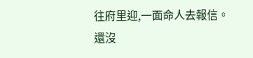往府里迎,一面命人去報信。
還沒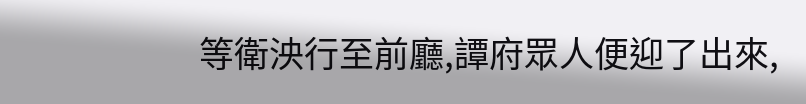等衛泱行至前廳,譚府眾人便迎了出來,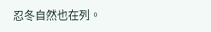忍冬自然也在列。